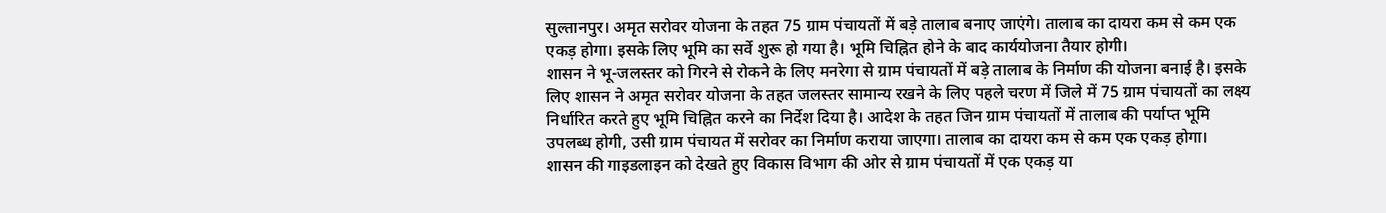सुल्तानपुर। अमृत सरोवर योजना के तहत 75 ग्राम पंचायतों में बड़े तालाब बनाए जाएंगे। तालाब का दायरा कम से कम एक एकड़ होगा। इसके लिए भूमि का सर्वे शुरू हो गया है। भूमि चिह्नित होने के बाद कार्ययोजना तैयार होगी।
शासन ने भू-जलस्तर को गिरने से रोकने के लिए मनरेगा से ग्राम पंचायतों में बड़े तालाब के निर्माण की योजना बनाई है। इसके लिए शासन ने अमृत सरोवर योजना के तहत जलस्तर सामान्य रखने के लिए पहले चरण में जिले में 75 ग्राम पंचायतों का लक्ष्य निर्धारित करते हुए भूमि चिह्नित करने का निर्देश दिया है। आदेश के तहत जिन ग्राम पंचायतों में तालाब की पर्याप्त भूमि उपलब्ध होगी, उसी ग्राम पंचायत में सरोवर का निर्माण कराया जाएगा। तालाब का दायरा कम से कम एक एकड़ होगा।
शासन की गाइडलाइन को देखते हुए विकास विभाग की ओर से ग्राम पंचायतों में एक एकड़ या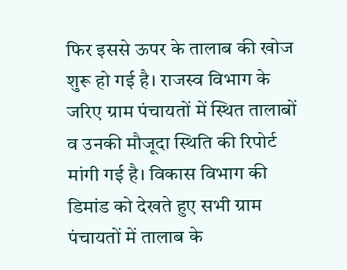फिर इससे ऊपर के तालाब की खोज शुरू हो गई है। राजस्व विभाग के जरिए ग्राम पंचायतों में स्थित तालाबों व उनकी मौजूदा स्थिति की रिपोर्ट मांगी गई है। विकास विभाग की डिमांड को देखते हुए सभी ग्राम पंचायतों में तालाब के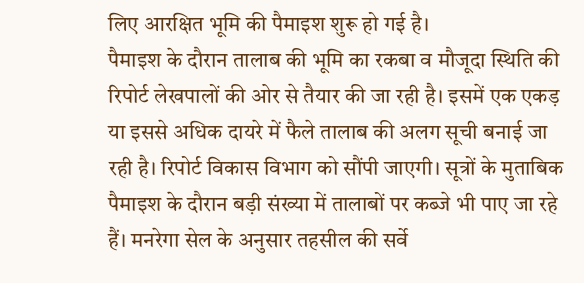लिए आरक्षित भूमि की पैमाइश शुरू हो गई है।
पैमाइश के दौरान तालाब की भूमि का रकबा व मौजूदा स्थिति की रिपोर्ट लेखपालों की ओर से तैयार की जा रही है। इसमें एक एकड़ या इससे अधिक दायरे में फैले तालाब की अलग सूची बनाई जा रही है। रिपोर्ट विकास विभाग को सौंपी जाएगी। सूत्रों के मुताबिक पैमाइश के दौरान बड़ी संख्या में तालाबों पर कब्जे भी पाए जा रहे हैं। मनरेगा सेल के अनुसार तहसील की सर्वे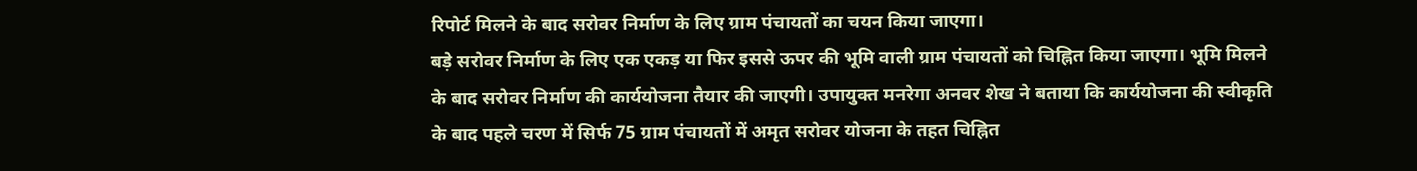रिपोर्ट मिलने के बाद सरोवर निर्माण के लिए ग्राम पंचायतों का चयन किया जाएगा।
बड़े सरोवर निर्माण के लिए एक एकड़ या फिर इससे ऊपर की भूमि वाली ग्राम पंचायतों को चिह्नित किया जाएगा। भूमि मिलने के बाद सरोवर निर्माण की कार्ययोजना तैयार की जाएगी। उपायुक्त मनरेगा अनवर शेख ने बताया कि कार्ययोजना की स्वीकृति के बाद पहले चरण में सिर्फ 75 ग्राम पंचायतों में अमृत सरोवर योजना के तहत चिह्नित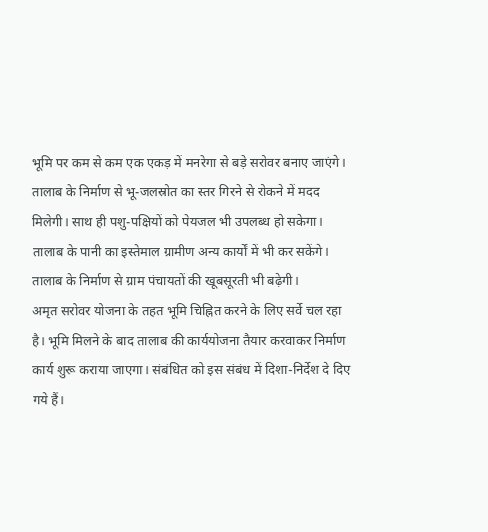भूमि पर कम से कम एक एकड़ में मनरेगा से बड़े सरोवर बनाए जाएंगे।
तालाब के निर्माण से भू-जलस्रोत का स्तर गिरने से रोकने में मदद मिलेगी। साथ ही पशु-पक्षियों को पेयजल भी उपलब्ध हो सकेगा। तालाब के पानी का इस्तेमाल ग्रामीण अन्य कार्यों में भी कर सकेंगे। तालाब के निर्माण से ग्राम पंचायतों की खूबसूरती भी बढ़ेगी।
अमृत सरोवर योजना के तहत भूमि चिह्नित करने के लिए सर्वे चल रहा है। भूमि मिलने के बाद तालाब की कार्ययोजना तैयार करवाकर निर्माण कार्य शुरू कराया जाएगा। संबंधित को इस संबंध में दिशा-निर्देश दे दिए गये हैं।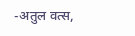-अतुल वत्स,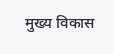मुख्य विकास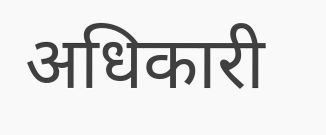अधिकारी